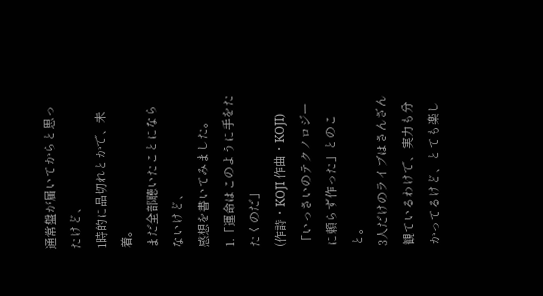通常盤が届いてからと思ったけど、
1時的に品切れとかで、未着。
まだ全部聴いたことにならないけど、
感想を書いてみました。
1.「運命はこのように手をたたくのだ」
(作詩・KOJI 作曲・KOJI)
「いっさいのテクノロジーに頼らず作った」とのこと。
3人だけのライブはさんざん観ているわけで、実力も分かってるけど、とても楽し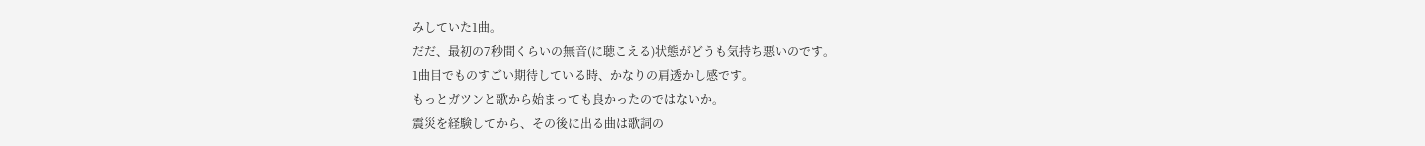みしていた1曲。
だだ、最初の7秒間くらいの無音(に聴こえる)状態がどうも気持ち悪いのです。
1曲目でものすごい期待している時、かなりの肩透かし感です。
もっとガツンと歌から始まっても良かったのではないか。
震災を経験してから、その後に出る曲は歌詞の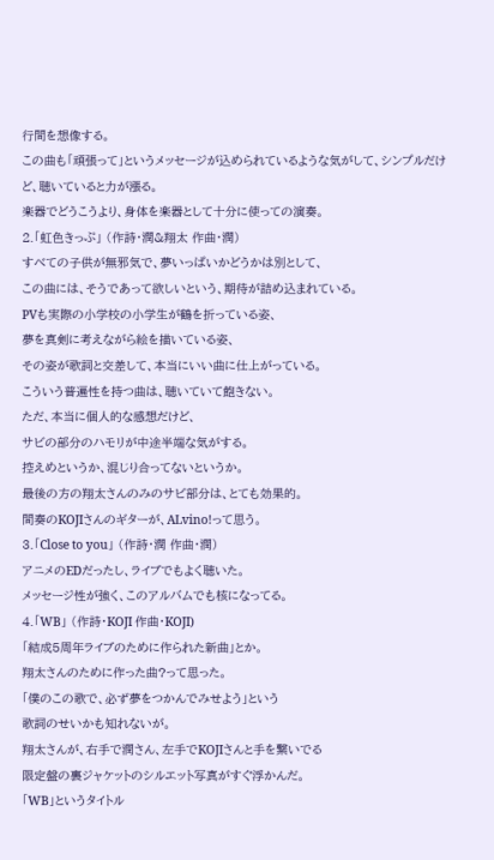行間を想像する。
この曲も「頑張って」というメッセージが込められているような気がして、シンプルだけど、聴いていると力が漲る。
楽器でどうこうより、身体を楽器として十分に使っての演奏。
2.「虹色きっぷ」 (作詩・潤&翔太 作曲・潤)
すべての子供が無邪気で、夢いっぱいかどうかは別として、
この曲には、そうであって欲しいという、期待が詰め込まれている。
PVも実際の小学校の小学生が鶴を折っている姿、
夢を真剣に考えながら絵を描いている姿、
その姿が歌詞と交差して、本当にいい曲に仕上がっている。
こういう普遍性を持つ曲は、聴いていて飽きない。
ただ、本当に個人的な感想だけど、
サビの部分のハモリが中途半端な気がする。
控えめというか、混じり合ってないというか。
最後の方の翔太さんのみのサビ部分は、とても効果的。
間奏のKOJIさんのギターが、ALvino!って思う。
3.「Close to you」 (作詩・潤 作曲・潤)
アニメのEDだったし、ライブでもよく聴いた。
メッセージ性が強く、このアルバムでも核になってる。
4.「WB」 (作詩・KOJI 作曲・KOJI)
「結成5周年ライブのために作られた新曲」とか。
翔太さんのために作った曲?って思った。
「僕のこの歌で、必ず夢をつかんでみせよう」という
歌詞のせいかも知れないが。
翔太さんが、右手で潤さん、左手でKOJIさんと手を繋いでる
限定盤の裏ジャケットのシルエット写真がすぐ浮かんだ。
「WB」というタイトル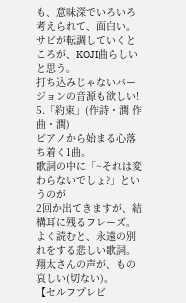も、意味深でいろいろ考えられて、面白い。
サビが転調していくところが、KOJI曲らしいと思う。
打ち込みじゃないバージョンの音源も欲しい!
5.「約束」(作詩・潤 作曲・潤)
ピアノから始まる心落ち着く1曲。
歌詞の中に「~それは変わらないでしょ?」というのが
2回か出てきますが、結構耳に残るフレーズ。
よく読むと、永遠の別れをする悲しい歌詞。
翔太さんの声が、もの哀しい(切ない)。
【セルフプレビ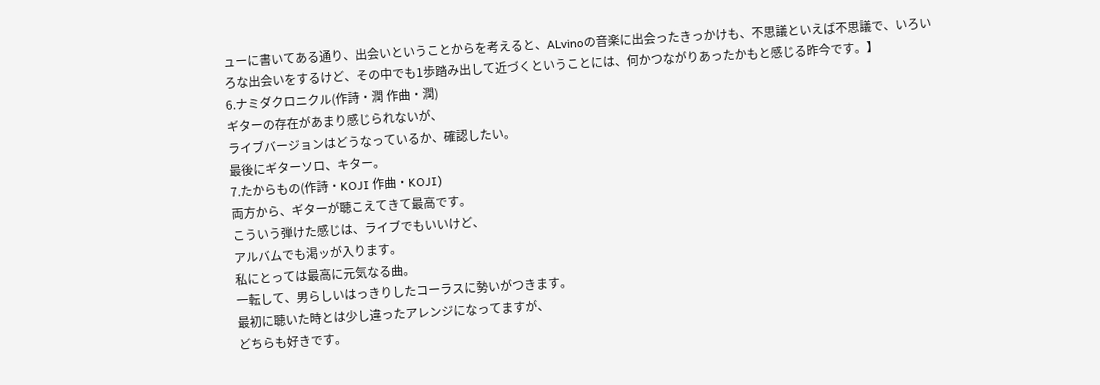ューに書いてある通り、出会いということからを考えると、ALvinoの音楽に出会ったきっかけも、不思議といえば不思議で、いろいろな出会いをするけど、その中でも1歩踏み出して近づくということには、何かつながりあったかもと感じる昨今です。】
6.ナミダクロニクル(作詩・潤 作曲・潤)
ギターの存在があまり感じられないが、
ライブバージョンはどうなっているか、確認したい。
最後にギターソロ、キター。
7.たからもの(作詩・KOJI 作曲・KOJI)
両方から、ギターが聴こえてきて最高です。
こういう弾けた感じは、ライブでもいいけど、
アルバムでも渇ッが入ります。
私にとっては最高に元気なる曲。
一転して、男らしいはっきりしたコーラスに勢いがつきます。
最初に聴いた時とは少し違ったアレンジになってますが、
どちらも好きです。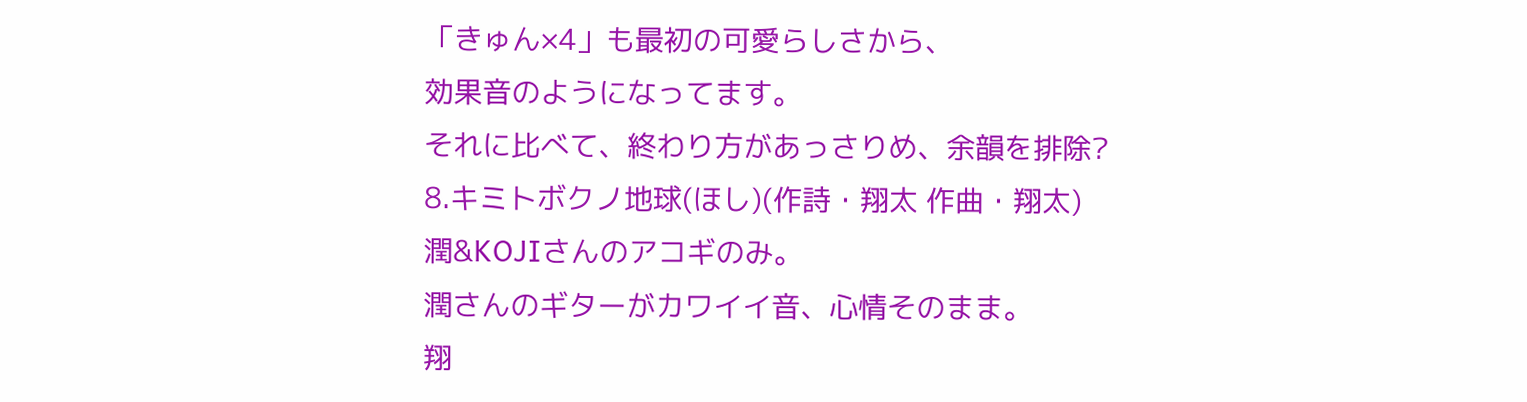「きゅん×4」も最初の可愛らしさから、
効果音のようになってます。
それに比べて、終わり方があっさりめ、余韻を排除?
8.キミトボクノ地球(ほし)(作詩・翔太 作曲・翔太)
潤&KOJIさんのアコギのみ。
潤さんのギターがカワイイ音、心情そのまま。
翔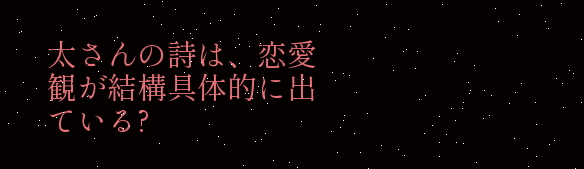太さんの詩は、恋愛観が結構具体的に出ている?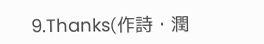9.Thanks(作詩・潤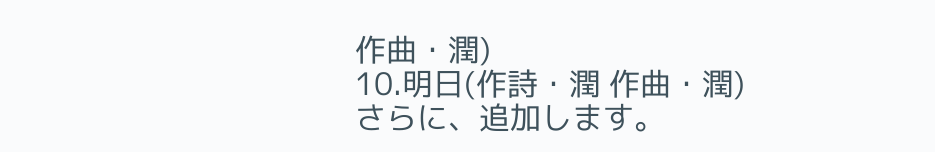作曲・潤)
10.明日(作詩・潤 作曲・潤)
さらに、追加します。